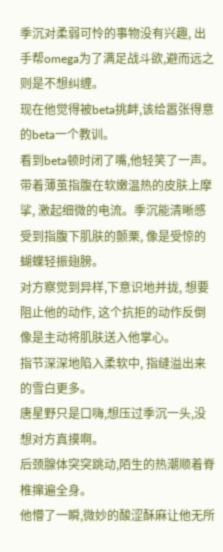季沉对柔弱可怜的事物没有兴趣, 出手帮omega为了满足战斗欲,避而远之则是不想纠缠。
现在他觉得被beta挑衅,该给嚣张得意的beta一个教训。
看到beta顿时闭了嘴,他轻笑了一声。
带着薄茧指腹在软嫩温热的皮肤上摩挲, 激起细微的电流。季沉能清晰感受到指腹下肌肤的颤栗, 像是受惊的蝴蝶轻振翅膀。
对方察觉到异样,下意识地并拢, 想要阻止他的动作, 这个抗拒的动作反倒像是主动将肌肤送入他掌心。
指节深深地陷入柔软中, 指缝溢出来的雪白更多。
唐星野只是口嗨,想压过季沉一头,没想对方真摸啊。
后颈腺体突突跳动,陌生的热潮顺着脊椎撺遍全身。
他懵了一瞬,微妙的酸涩酥麻让他无所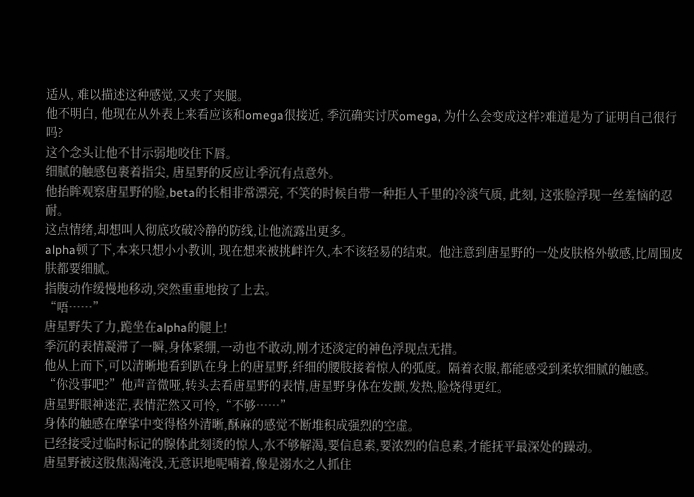适从, 难以描述这种感觉,又夹了夹腿。
他不明白, 他现在从外表上来看应该和omega很接近, 季沉确实讨厌omega, 为什么会变成这样?难道是为了证明自己很行吗?
这个念头让他不甘示弱地咬住下唇。
细腻的触感包裹着指尖, 唐星野的反应让季沉有点意外。
他抬眸观察唐星野的脸,beta的长相非常漂亮, 不笑的时候自带一种拒人千里的冷淡气质, 此刻, 这张脸浮现一丝羞恼的忍耐。
这点情绪,却想叫人彻底攻破冷静的防线,让他流露出更多。
alpha顿了下,本来只想小小教训, 现在想来被挑衅许久,本不该轻易的结束。他注意到唐星野的一处皮肤格外敏感,比周围皮肤都要细腻。
指腹动作缓慢地移动,突然重重地按了上去。
“唔……”
唐星野失了力,跪坐在alpha的腿上!
季沉的表情凝滞了一瞬,身体紧绷,一动也不敢动,刚才还淡定的神色浮现点无措。
他从上而下,可以清晰地看到趴在身上的唐星野,纤细的腰肢接着惊人的弧度。隔着衣服,都能感受到柔软细腻的触感。
“你没事吧?”他声音微哑,转头去看唐星野的表情,唐星野身体在发颤,发热,脸烧得更红。
唐星野眼神迷茫,表情茫然又可怜,“不够……”
身体的触感在摩挲中变得格外清晰,酥麻的感觉不断堆积成强烈的空虚。
已经接受过临时标记的腺体此刻烫的惊人,水不够解渴,要信息素,要浓烈的信息素,才能抚平最深处的躁动。
唐星野被这股焦渴淹没,无意识地呢喃着,像是溺水之人抓住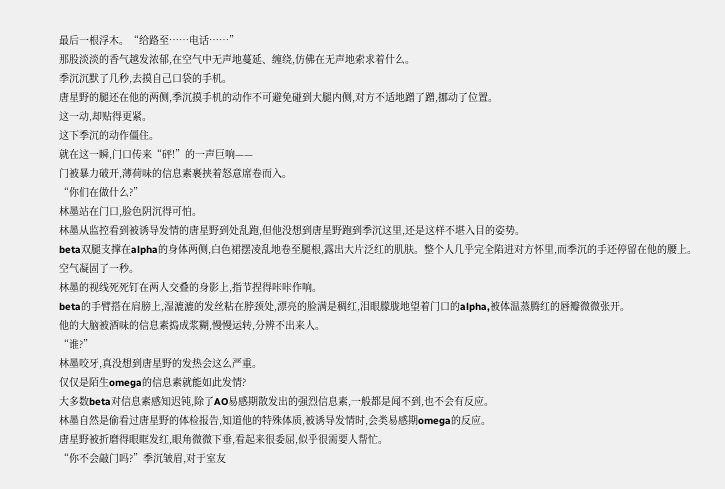最后一根浮木。“给路至……电话……”
那股淡淡的香气越发浓郁,在空气中无声地蔓延、缠绕,仿佛在无声地索求着什么。
季沉沉默了几秒,去摸自己口袋的手机。
唐星野的腿还在他的两侧,季沉摸手机的动作不可避免碰到大腿内侧,对方不适地蹭了蹭,挪动了位置。
这一动,却贴得更紧。
这下季沉的动作僵住。
就在这一瞬,门口传来“砰!”的一声巨响——
门被暴力破开,薄荷味的信息素裹挟着怒意席卷而入。
“你们在做什么?”
林墨站在门口,脸色阴沉得可怕。
林墨从监控看到被诱导发情的唐星野到处乱跑,但他没想到唐星野跑到季沉这里,还是这样不堪入目的姿势。
beta双腿支撑在alpha的身体两侧,白色裙摆凌乱地卷至腿根,露出大片泛红的肌肤。整个人几乎完全陷进对方怀里,而季沉的手还停留在他的腰上。
空气凝固了一秒。
林墨的视线死死钉在两人交叠的身影上,指节捏得咔咔作响。
beta的手臂搭在肩膀上,湿漉漉的发丝粘在脖颈处,漂亮的脸满是稠红,泪眼朦胧地望着门口的alpha,被体温蒸腾红的唇瓣微微张开。
他的大脑被酒味的信息素捣成浆糊,慢慢运转,分辨不出来人。
“谁?”
林墨咬牙,真没想到唐星野的发热会这么严重。
仅仅是陌生omega的信息素就能如此发情?
大多数beta对信息素感知迟钝,除了AO易感期散发出的强烈信息素,一般都是闻不到,也不会有反应。
林墨自然是偷看过唐星野的体检报告,知道他的特殊体质,被诱导发情时,会类易感期omega的反应。
唐星野被折磨得眼眶发红,眼角微微下垂,看起来很委屈,似乎很需要人帮忙。
“你不会敲门吗?”季沉皱眉,对于室友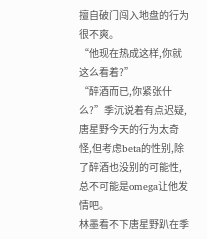擅自破门闯入地盘的行为很不爽。
“他现在热成这样,你就这么看着?”
“醉酒而已,你紧张什么?”季沉说着有点迟疑,唐星野今天的行为太奇怪,但考虑beta的性别,除了醉酒也没别的可能性,总不可能是omega让他发情吧。
林墨看不下唐星野趴在季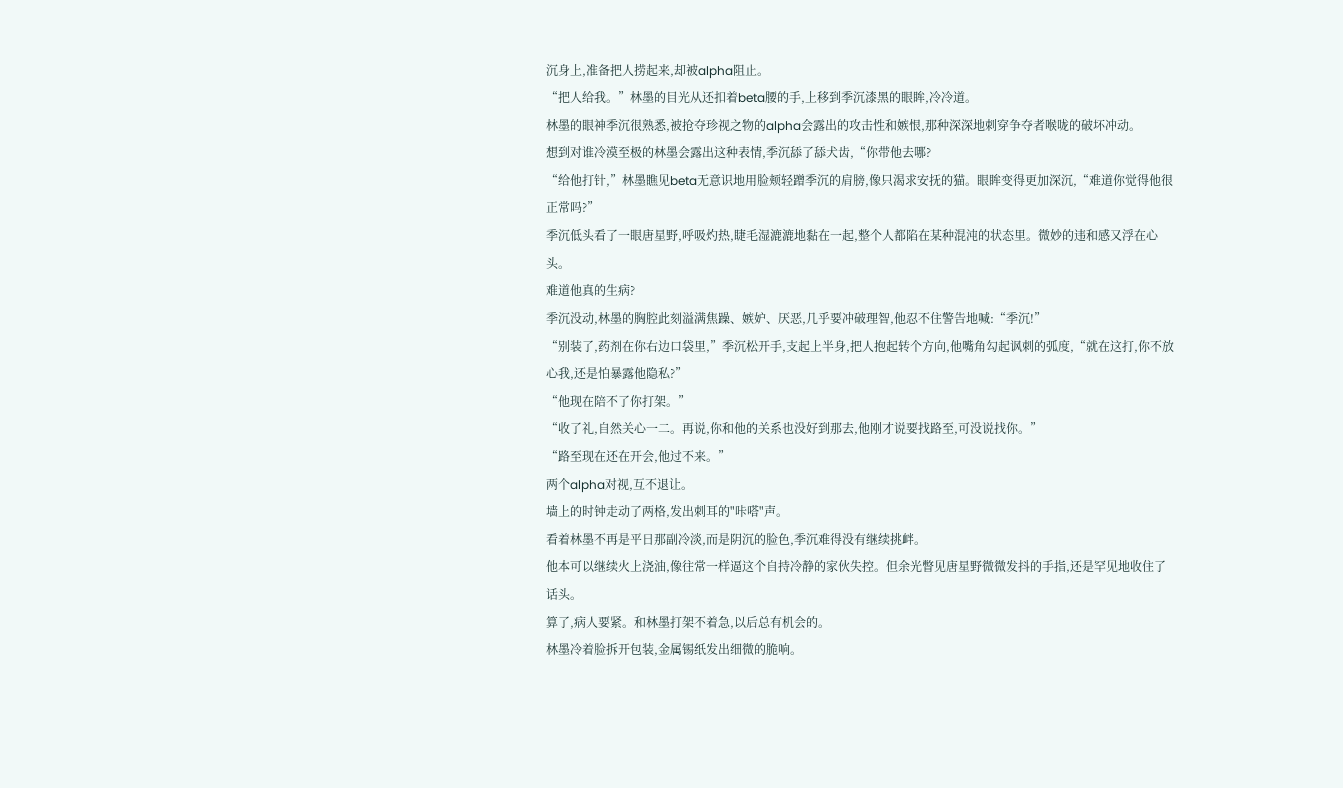沉身上,准备把人捞起来,却被alpha阻止。
“把人给我。”林墨的目光从还扣着beta腰的手,上移到季沉漆黑的眼眸,冷冷道。
林墨的眼神季沉很熟悉,被抢夺珍视之物的alpha会露出的攻击性和嫉恨,那种深深地刺穿争夺者喉咙的破坏冲动。
想到对谁冷漠至极的林墨会露出这种表情,季沉舔了舔犬齿,“你带他去哪?
“给他打针,”林墨瞧见beta无意识地用脸颊轻蹭季沉的肩膀,像只渴求安抚的猫。眼眸变得更加深沉,“难道你觉得他很正常吗?”
季沉低头看了一眼唐星野,呼吸灼热,睫毛湿漉漉地黏在一起,整个人都陷在某种混沌的状态里。微妙的违和感又浮在心头。
难道他真的生病?
季沉没动,林墨的胸腔此刻溢满焦躁、嫉妒、厌恶,几乎要冲破理智,他忍不住警告地喊:“季沉!”
“别装了,药剂在你右边口袋里,”季沉松开手,支起上半身,把人抱起转个方向,他嘴角勾起讽刺的弧度,“就在这打,你不放心我,还是怕暴露他隐私?”
“他现在陪不了你打架。”
“收了礼,自然关心一二。再说,你和他的关系也没好到那去,他刚才说要找路至,可没说找你。”
“路至现在还在开会,他过不来。”
两个alpha对视,互不退让。
墙上的时钟走动了两格,发出刺耳的"咔嗒"声。
看着林墨不再是平日那副冷淡,而是阴沉的脸色,季沉难得没有继续挑衅。
他本可以继续火上浇油,像往常一样逼这个自持冷静的家伙失控。但余光瞥见唐星野微微发抖的手指,还是罕见地收住了话头。
算了,病人要紧。和林墨打架不着急,以后总有机会的。
林墨冷着脸拆开包装,金属锡纸发出细微的脆响。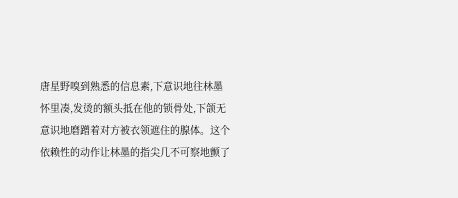唐星野嗅到熟悉的信息素,下意识地往林墨怀里凑,发烫的额头抵在他的锁骨处,下颌无意识地磨蹭着对方被衣领遮住的腺体。这个依赖性的动作让林墨的指尖几不可察地颤了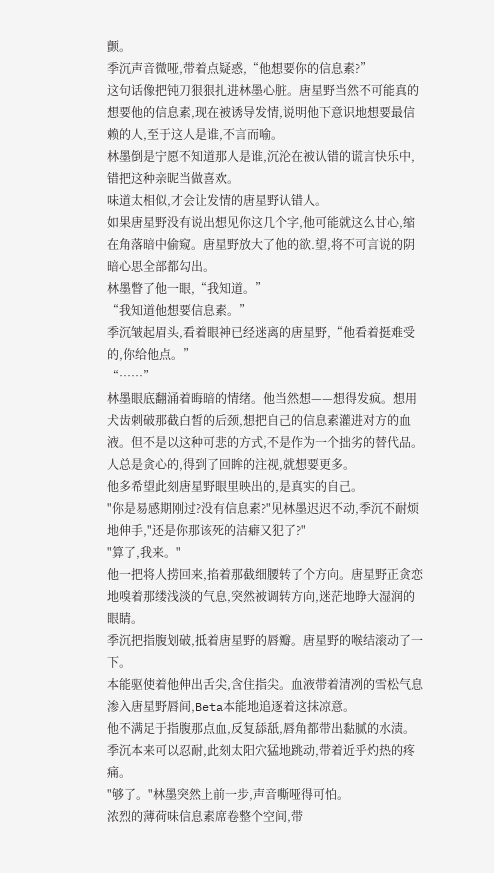颤。
季沉声音微哑,带着点疑惑,“他想要你的信息素?”
这句话像把钝刀狠狠扎进林墨心脏。唐星野当然不可能真的想要他的信息素,现在被诱导发情,说明他下意识地想要最信赖的人,至于这人是谁,不言而喻。
林墨倒是宁愿不知道那人是谁,沉沦在被认错的谎言快乐中,错把这种亲昵当做喜欢。
味道太相似,才会让发情的唐星野认错人。
如果唐星野没有说出想见你这几个字,他可能就这么甘心,缩在角落暗中偷窥。唐星野放大了他的欲.望,将不可言说的阴暗心思全部都勾出。
林墨瞥了他一眼,“我知道。”
“我知道他想要信息素。”
季沉皱起眉头,看着眼神已经迷离的唐星野,“他看着挺难受的,你给他点。”
“……”
林墨眼底翻涌着晦暗的情绪。他当然想——想得发疯。想用犬齿刺破那截白皙的后颈,想把自己的信息素灌进对方的血液。但不是以这种可悲的方式,不是作为一个拙劣的替代品。
人总是贪心的,得到了回眸的注视,就想要更多。
他多希望此刻唐星野眼里映出的,是真实的自己。
"你是易感期刚过?没有信息素?"见林墨迟迟不动,季沉不耐烦地伸手,"还是你那该死的洁癖又犯了?"
"算了,我来。"
他一把将人捞回来,掐着那截细腰转了个方向。唐星野正贪恋地嗅着那缕浅淡的气息,突然被调转方向,迷茫地睁大湿润的眼睛。
季沉把指腹划破,抵着唐星野的唇瓣。唐星野的喉结滚动了一下。
本能驱使着他伸出舌尖,含住指尖。血液带着清冽的雪松气息渗入唐星野唇间,Beta本能地追逐着这抹凉意。
他不满足于指腹那点血,反复舔舐,唇角都带出黏腻的水渍。
季沉本来可以忍耐,此刻太阳穴猛地跳动,带着近乎灼热的疼痛。
"够了。"林墨突然上前一步,声音嘶哑得可怕。
浓烈的薄荷味信息素席卷整个空间,带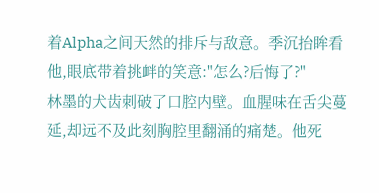着Alpha之间天然的排斥与敌意。季沉抬眸看他,眼底带着挑衅的笑意:"怎么?后悔了?"
林墨的犬齿刺破了口腔内壁。血腥味在舌尖蔓延,却远不及此刻胸腔里翻涌的痛楚。他死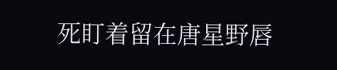死盯着留在唐星野唇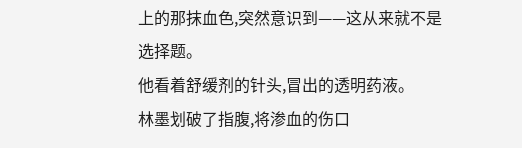上的那抹血色,突然意识到——这从来就不是选择题。
他看着舒缓剂的针头,冒出的透明药液。
林墨划破了指腹,将渗血的伤口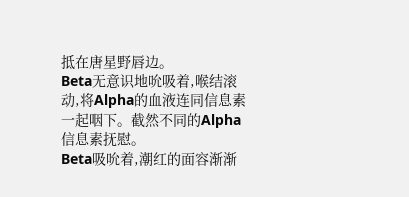抵在唐星野唇边。
Beta无意识地吮吸着,喉结滚动,将Alpha的血液连同信息素一起咽下。截然不同的Alpha信息素抚慰。
Beta吸吮着,潮红的面容渐渐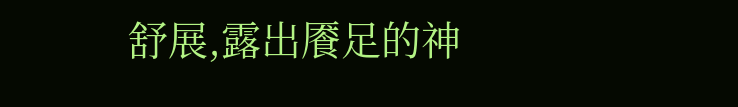舒展,露出餍足的神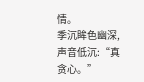情。
季沉眸色幽深,声音低沉:“真贪心。”